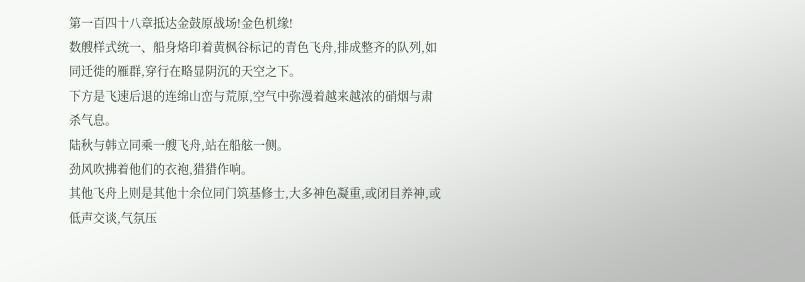第一百四十八章抵达金鼓原战场!金色机缘!
数艘样式统一、船身烙印着黄枫谷标记的青色飞舟,排成整齐的队列,如同迁徙的雁群,穿行在略显阴沉的天空之下。
下方是飞速后退的连绵山峦与荒原,空气中弥漫着越来越浓的硝烟与肃杀气息。
陆秋与韩立同乘一艘飞舟,站在船舷一侧。
劲风吹拂着他们的衣袍,猎猎作响。
其他飞舟上则是其他十余位同门筑基修士,大多神色凝重,或闭目养神,或低声交谈,气氛压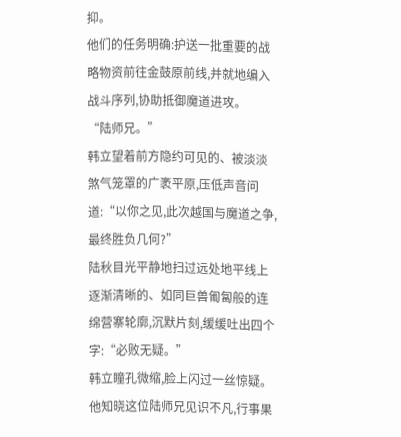抑。
他们的任务明确:护送一批重要的战略物资前往金鼓原前线,并就地编入战斗序列,协助抵御魔道进攻。
“陆师兄。”
韩立望着前方隐约可见的、被淡淡煞气笼罩的广袤平原,压低声音问道:“以你之见,此次越国与魔道之争,最终胜负几何?”
陆秋目光平静地扫过远处地平线上逐渐清晰的、如同巨兽匍匐般的连绵营寨轮廓,沉默片刻,缓缓吐出四个字:“必败无疑。”
韩立瞳孔微缩,脸上闪过一丝惊疑。
他知晓这位陆师兄见识不凡,行事果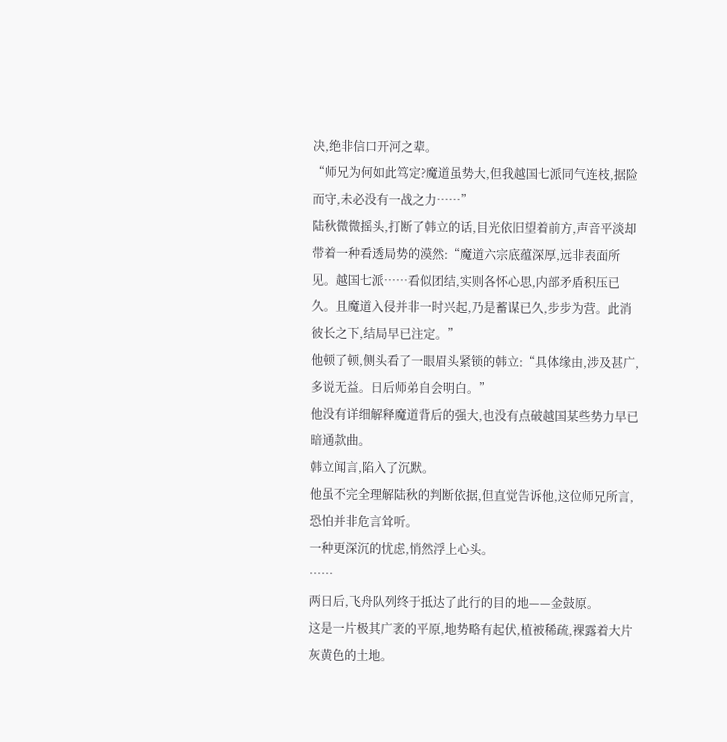决,绝非信口开河之辈。
“师兄为何如此笃定?魔道虽势大,但我越国七派同气连枝,据险而守,未必没有一战之力……”
陆秋微微摇头,打断了韩立的话,目光依旧望着前方,声音平淡却带着一种看透局势的漠然:“魔道六宗底蕴深厚,远非表面所见。越国七派……看似团结,实则各怀心思,内部矛盾积压已久。且魔道入侵并非一时兴起,乃是蓄谋已久,步步为营。此消彼长之下,结局早已注定。”
他顿了顿,侧头看了一眼眉头紧锁的韩立:“具体缘由,涉及甚广,多说无益。日后师弟自会明白。”
他没有详细解释魔道背后的强大,也没有点破越国某些势力早已暗通款曲。
韩立闻言,陷入了沉默。
他虽不完全理解陆秋的判断依据,但直觉告诉他,这位师兄所言,恐怕并非危言耸听。
一种更深沉的忧虑,悄然浮上心头。
……
两日后,飞舟队列终于抵达了此行的目的地——金鼓原。
这是一片极其广袤的平原,地势略有起伏,植被稀疏,裸露着大片灰黄色的土地。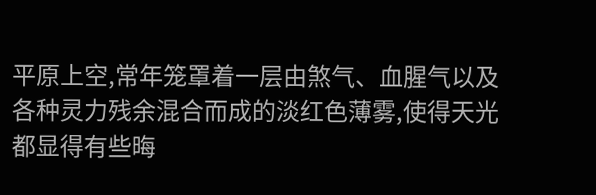平原上空,常年笼罩着一层由煞气、血腥气以及各种灵力残余混合而成的淡红色薄雾,使得天光都显得有些晦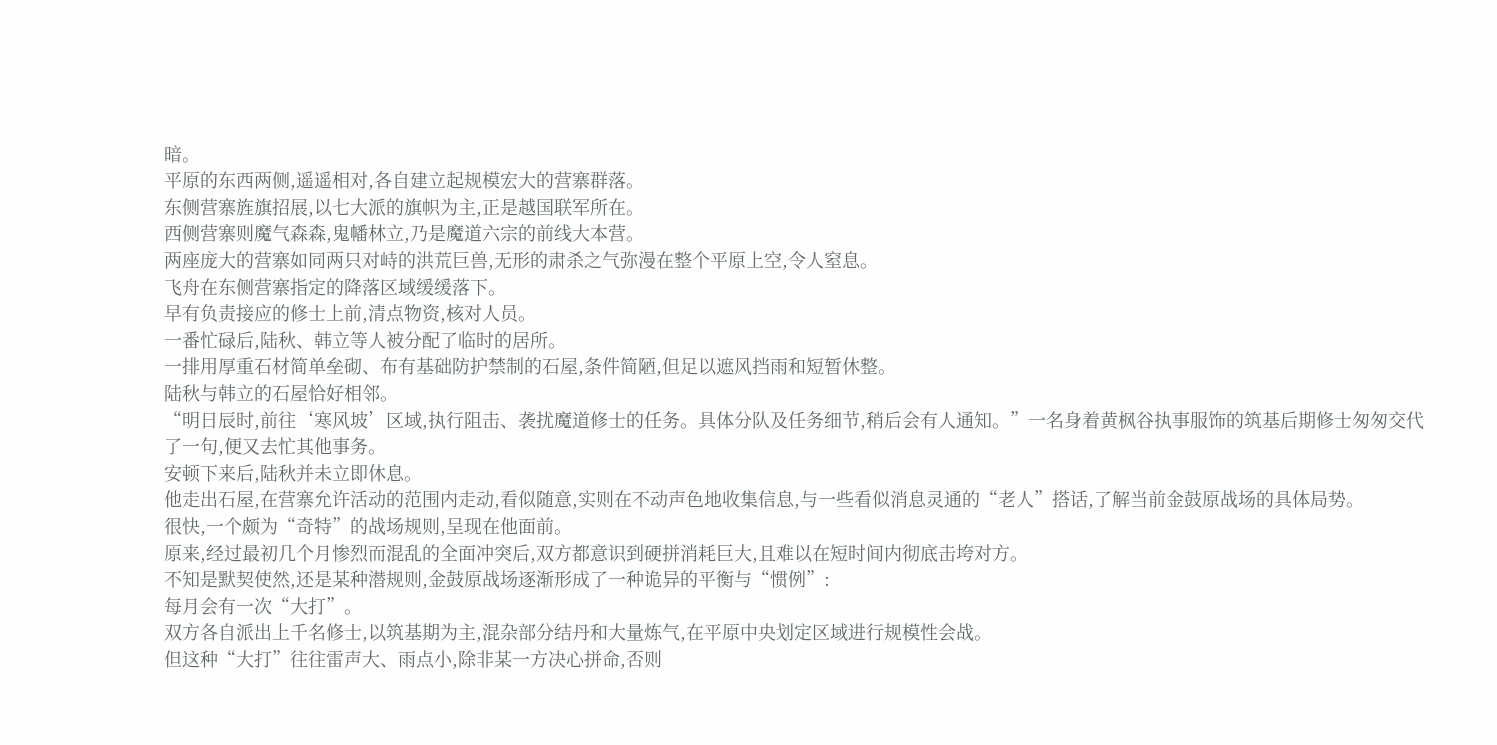暗。
平原的东西两侧,遥遥相对,各自建立起规模宏大的营寨群落。
东侧营寨旌旗招展,以七大派的旗帜为主,正是越国联军所在。
西侧营寨则魔气森森,鬼幡林立,乃是魔道六宗的前线大本营。
两座庞大的营寨如同两只对峙的洪荒巨兽,无形的肃杀之气弥漫在整个平原上空,令人窒息。
飞舟在东侧营寨指定的降落区域缓缓落下。
早有负责接应的修士上前,清点物资,核对人员。
一番忙碌后,陆秋、韩立等人被分配了临时的居所。
一排用厚重石材简单垒砌、布有基础防护禁制的石屋,条件简陋,但足以遮风挡雨和短暂休整。
陆秋与韩立的石屋恰好相邻。
“明日辰时,前往‘寒风坡’区域,执行阻击、袭扰魔道修士的任务。具体分队及任务细节,稍后会有人通知。”一名身着黄枫谷执事服饰的筑基后期修士匆匆交代了一句,便又去忙其他事务。
安顿下来后,陆秋并未立即休息。
他走出石屋,在营寨允许活动的范围内走动,看似随意,实则在不动声色地收集信息,与一些看似消息灵通的“老人”搭话,了解当前金鼓原战场的具体局势。
很快,一个颇为“奇特”的战场规则,呈现在他面前。
原来,经过最初几个月惨烈而混乱的全面冲突后,双方都意识到硬拼消耗巨大,且难以在短时间内彻底击垮对方。
不知是默契使然,还是某种潜规则,金鼓原战场逐渐形成了一种诡异的平衡与“惯例”:
每月会有一次“大打”。
双方各自派出上千名修士,以筑基期为主,混杂部分结丹和大量炼气,在平原中央划定区域进行规模性会战。
但这种“大打”往往雷声大、雨点小,除非某一方决心拼命,否则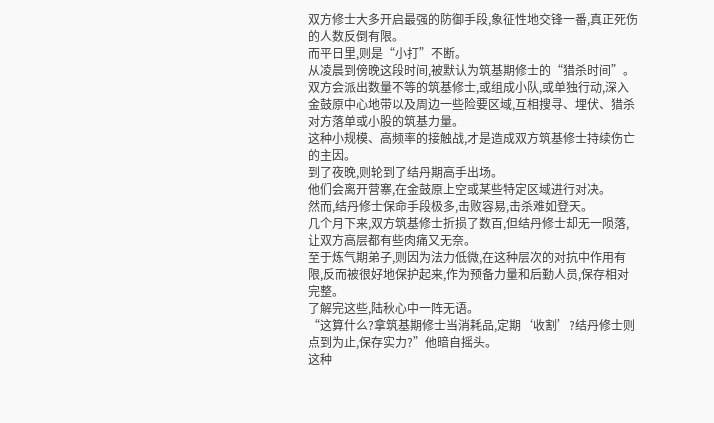双方修士大多开启最强的防御手段,象征性地交锋一番,真正死伤的人数反倒有限。
而平日里,则是“小打”不断。
从凌晨到傍晚这段时间,被默认为筑基期修士的“猎杀时间”。
双方会派出数量不等的筑基修士,或组成小队,或单独行动,深入金鼓原中心地带以及周边一些险要区域,互相搜寻、埋伏、猎杀对方落单或小股的筑基力量。
这种小规模、高频率的接触战,才是造成双方筑基修士持续伤亡的主因。
到了夜晚,则轮到了结丹期高手出场。
他们会离开营寨,在金鼓原上空或某些特定区域进行对决。
然而,结丹修士保命手段极多,击败容易,击杀难如登天。
几个月下来,双方筑基修士折损了数百,但结丹修士却无一陨落,让双方高层都有些肉痛又无奈。
至于炼气期弟子,则因为法力低微,在这种层次的对抗中作用有限,反而被很好地保护起来,作为预备力量和后勤人员,保存相对完整。
了解完这些,陆秋心中一阵无语。
“这算什么?拿筑基期修士当消耗品,定期‘收割’?结丹修士则点到为止,保存实力?”他暗自摇头。
这种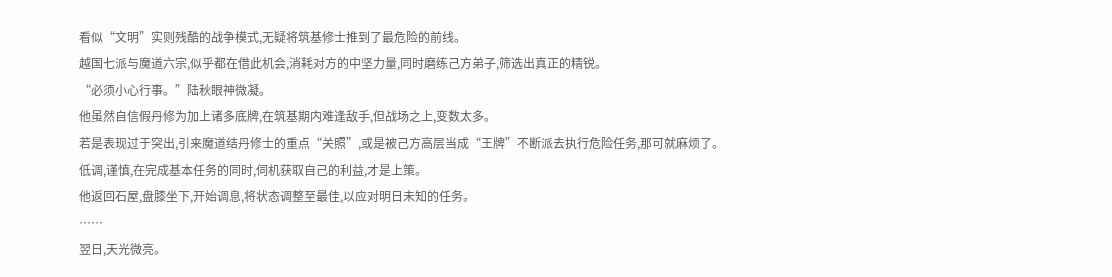看似“文明”实则残酷的战争模式,无疑将筑基修士推到了最危险的前线。
越国七派与魔道六宗,似乎都在借此机会,消耗对方的中坚力量,同时磨练己方弟子,筛选出真正的精锐。
“必须小心行事。”陆秋眼神微凝。
他虽然自信假丹修为加上诸多底牌,在筑基期内难逢敌手,但战场之上,变数太多。
若是表现过于突出,引来魔道结丹修士的重点“关照”,或是被己方高层当成“王牌”不断派去执行危险任务,那可就麻烦了。
低调,谨慎,在完成基本任务的同时,伺机获取自己的利益,才是上策。
他返回石屋,盘膝坐下,开始调息,将状态调整至最佳,以应对明日未知的任务。
……
翌日,天光微亮。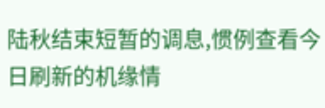陆秋结束短暂的调息,惯例查看今日刷新的机缘情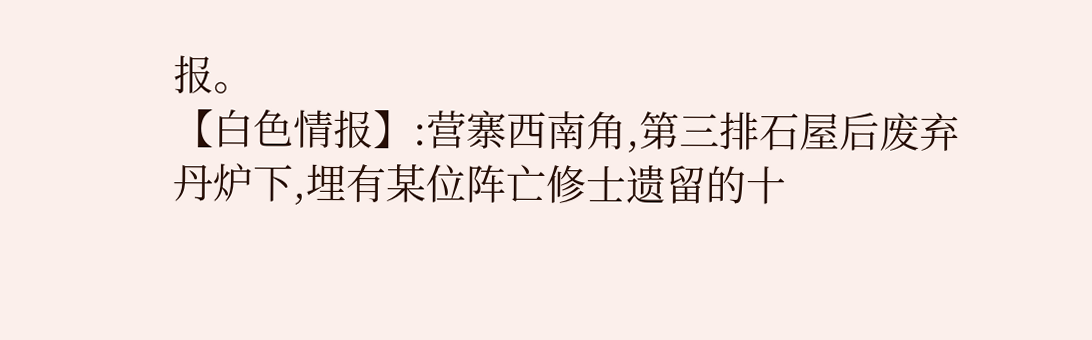报。
【白色情报】:营寨西南角,第三排石屋后废弃丹炉下,埋有某位阵亡修士遗留的十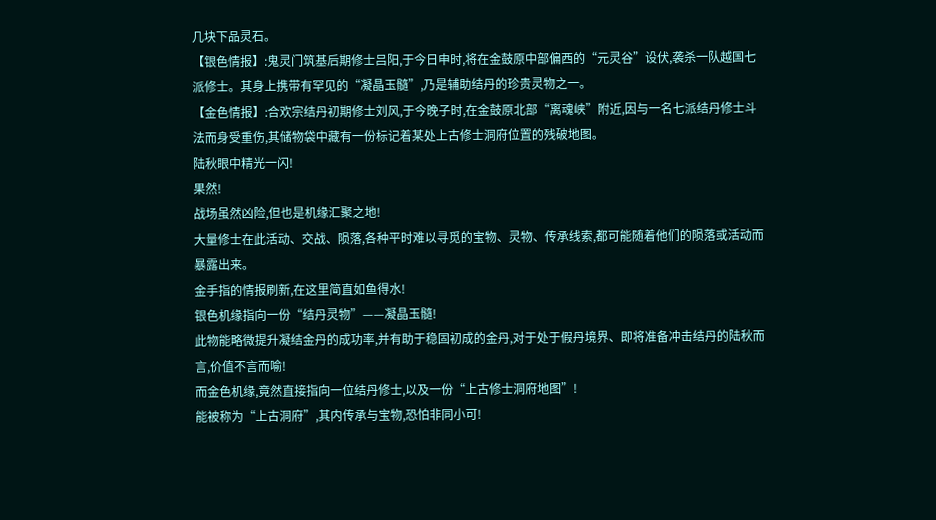几块下品灵石。
【银色情报】:鬼灵门筑基后期修士吕阳,于今日申时,将在金鼓原中部偏西的“元灵谷”设伏,袭杀一队越国七派修士。其身上携带有罕见的“凝晶玉髓”,乃是辅助结丹的珍贵灵物之一。
【金色情报】:合欢宗结丹初期修士刘风,于今晚子时,在金鼓原北部“离魂峡”附近,因与一名七派结丹修士斗法而身受重伤,其储物袋中藏有一份标记着某处上古修士洞府位置的残破地图。
陆秋眼中精光一闪!
果然!
战场虽然凶险,但也是机缘汇聚之地!
大量修士在此活动、交战、陨落,各种平时难以寻觅的宝物、灵物、传承线索,都可能随着他们的陨落或活动而暴露出来。
金手指的情报刷新,在这里简直如鱼得水!
银色机缘指向一份“结丹灵物”——凝晶玉髓!
此物能略微提升凝结金丹的成功率,并有助于稳固初成的金丹,对于处于假丹境界、即将准备冲击结丹的陆秋而言,价值不言而喻!
而金色机缘,竟然直接指向一位结丹修士,以及一份“上古修士洞府地图”!
能被称为“上古洞府”,其内传承与宝物,恐怕非同小可!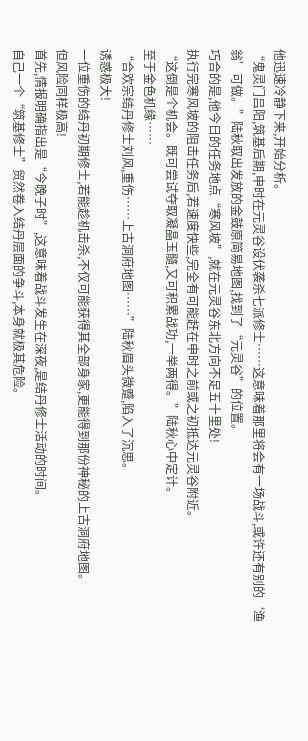他迅速冷静下来,开始分析。
“鬼灵门吕阳,筑基后期,申时在元灵谷设伏袭杀七派修士……这意味着那里将会有一场战斗,或许还有别的‘渔翁’可做。”陆秋取出发放的金鼓原简易地图,找到了“元灵谷”的位置。
巧合的是,他今日的任务地点“寒风坡”,就在元灵谷东北方向不足五十里处!
执行完寒风坡的阻击任务后,若速度快些,完全有可能赶在申时之前或之初抵达元灵谷附近。
“这倒是个机会。既可尝试夺取凝晶玉髓,又可积累战功,一举两得。”陆秋心中定计。
至于金色机缘……
“合欢宗结丹修士刘风,重伤……上古洞府地图……”陆秋眉头微蹙,陷入了沉思。
诱惑极大!
一位重伤的结丹初期修士,若能趁机击杀,不仅可能获得其全部身家,更能得到那份神秘的上古洞府地图。
但风险同样极高!
首先,情报明确指出是“今晚子时”,这意味着战斗发生在深夜,是结丹修士活动的时间。
自己一个“筑基修士”贸然卷入结丹层面的争斗,本身就极其危险。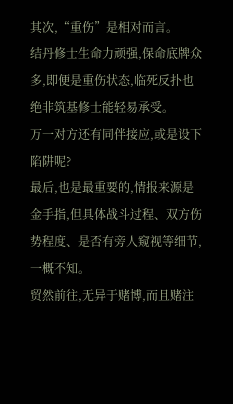其次,“重伤”是相对而言。
结丹修士生命力顽强,保命底牌众多,即便是重伤状态,临死反扑也绝非筑基修士能轻易承受。
万一对方还有同伴接应,或是设下陷阱呢?
最后,也是最重要的,情报来源是金手指,但具体战斗过程、双方伤势程度、是否有旁人窥视等细节,一概不知。
贸然前往,无异于赌博,而且赌注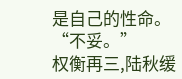是自己的性命。
“不妥。”
权衡再三,陆秋缓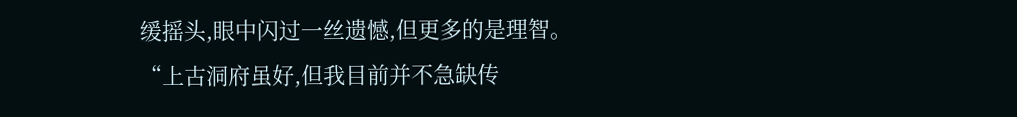缓摇头,眼中闪过一丝遗憾,但更多的是理智。
“上古洞府虽好,但我目前并不急缺传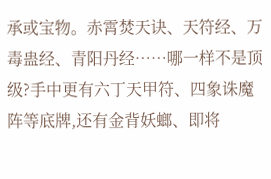承或宝物。赤霄焚天诀、天符经、万毒蛊经、青阳丹经……哪一样不是顶级?手中更有六丁天甲符、四象诛魔阵等底牌,还有金背妖螂、即将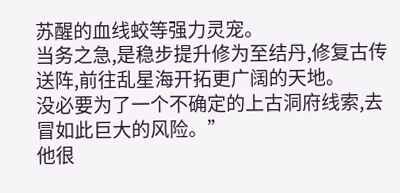苏醒的血线蛟等强力灵宠。
当务之急,是稳步提升修为至结丹,修复古传送阵,前往乱星海开拓更广阔的天地。
没必要为了一个不确定的上古洞府线索,去冒如此巨大的风险。”
他很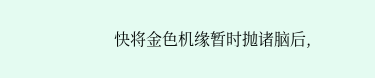快将金色机缘暂时抛诸脑后,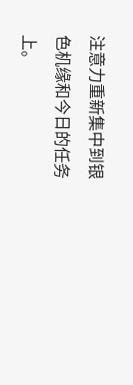注意力重新集中到银色机缘和今日的任务上。